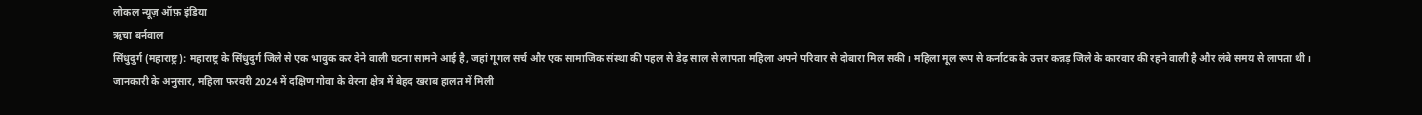लोकल न्यूज़ ऑफ़ इंडिया
ऋचा बर्नवाल
सिंधुदुर्ग (महाराष्ट्र): महाराष्ट्र के सिंधुदुर्ग जिले से एक भावुक कर देने वाली घटना सामने आई है, जहां गूगल सर्च और एक सामाजिक संस्था की पहल से डेढ़ साल से लापता महिला अपने परिवार से दोबारा मिल सकी। महिला मूल रूप से कर्नाटक के उत्तर कन्नड़ जिले के कारवार की रहने वाली है और लंबे समय से लापता थी।
जानकारी के अनुसार, महिला फरवरी 2024 में दक्षिण गोवा के वेरना क्षेत्र में बेहद खराब हालत में मिली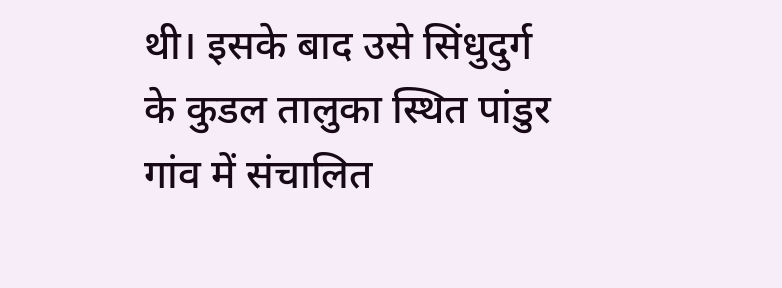थी। इसके बाद उसे सिंधुदुर्ग के कुडल तालुका स्थित पांडुर गांव में संचालित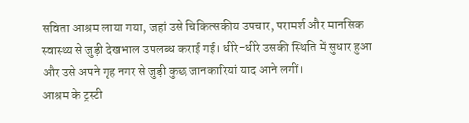सविता आश्रम लाया गया, जहां उसे चिकित्सकीय उपचार, परामर्श और मानसिक स्वास्थ्य से जुड़ी देखभाल उपलब्ध कराई गई। धीरे-धीरे उसकी स्थिति में सुधार हुआ और उसे अपने गृह नगर से जुड़ी कुछ जानकारियां याद आने लगीं।
आश्रम के ट्रस्टी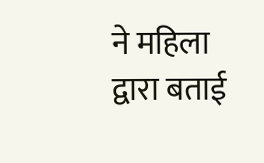ने महिला द्वारा बताई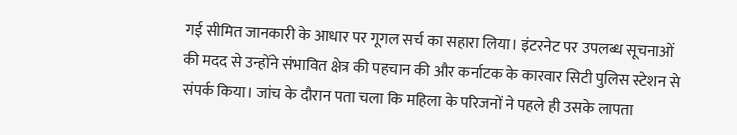गई सीमित जानकारी के आधार पर गूगल सर्च का सहारा लिया। इंटरनेट पर उपलब्ध सूचनाओं की मदद से उन्होंने संभावित क्षेत्र की पहचान की और कर्नाटक के कारवार सिटी पुलिस स्टेशन से संपर्क किया। जांच के दौरान पता चला कि महिला के परिजनों ने पहले ही उसके लापता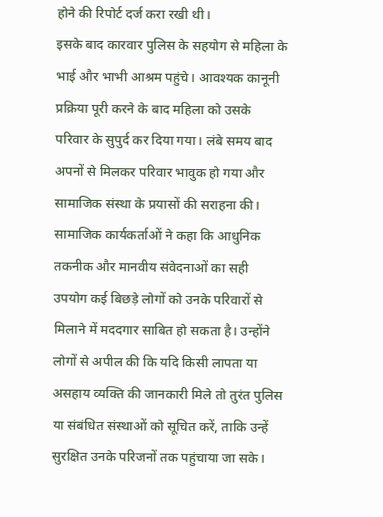होने की रिपोर्ट दर्ज करा रखी थी।
इसके बाद कारवार पुलिस के सहयोग से महिला के भाई और भाभी आश्रम पहुंचे। आवश्यक कानूनी प्रक्रिया पूरी करने के बाद महिला को उसके परिवार के सुपुर्द कर दिया गया। लंबे समय बाद अपनों से मिलकर परिवार भावुक हो गया और सामाजिक संस्था के प्रयासों की सराहना की।
सामाजिक कार्यकर्ताओं ने कहा कि आधुनिक तकनीक और मानवीय संवेदनाओं का सही उपयोग कई बिछड़े लोगों को उनके परिवारों से मिलाने में मददगार साबित हो सकता है। उन्होंने लोगों से अपील की कि यदि किसी लापता या असहाय व्यक्ति की जानकारी मिले तो तुरंत पुलिस या संबंधित संस्थाओं को सूचित करें, ताकि उन्हें सुरक्षित उनके परिजनों तक पहुंचाया जा सके।